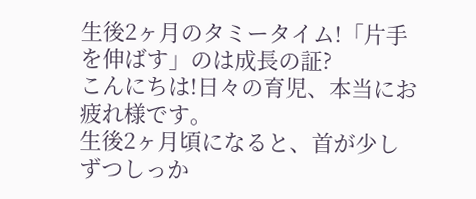生後2ヶ月のタミータイム!「片手を伸ばす」のは成長の証?
こんにちは!日々の育児、本当にお疲れ様です。
生後2ヶ月頃になると、首が少しずつしっか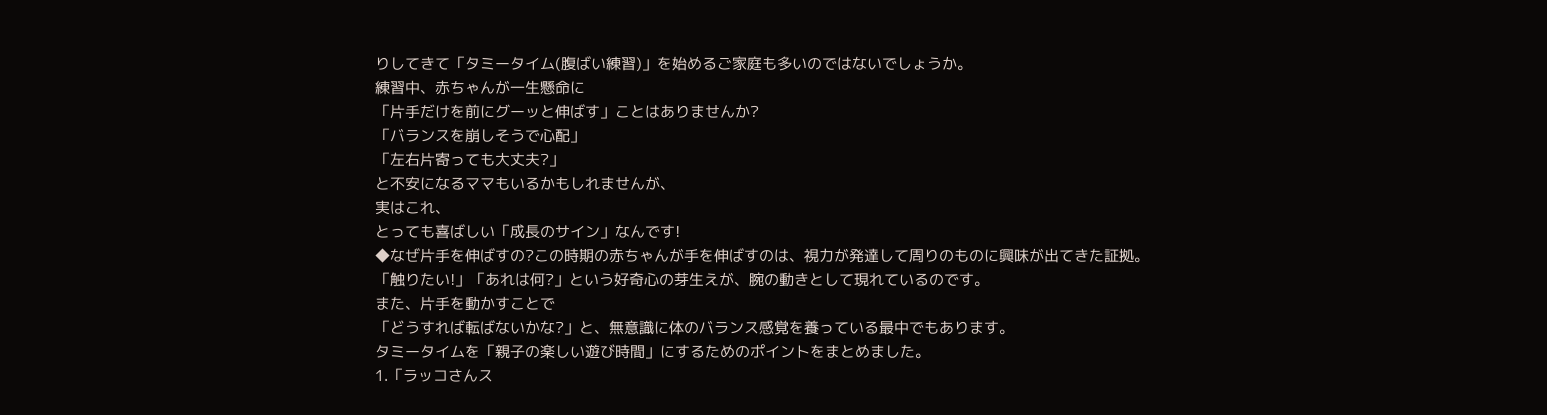りしてきて「タミータイム(腹ばい練習)」を始めるご家庭も多いのではないでしょうか。
練習中、赤ちゃんが一生懸命に
「片手だけを前にグーッと伸ばす」ことはありませんか?
「バランスを崩しそうで心配」
「左右片寄っても大丈夫?」
と不安になるママもいるかもしれませんが、
実はこれ、
とっても喜ばしい「成長のサイン」なんです!
◆なぜ片手を伸ばすの?この時期の赤ちゃんが手を伸ばすのは、視力が発達して周りのものに興味が出てきた証拠。
「触りたい!」「あれは何?」という好奇心の芽生えが、腕の動きとして現れているのです。
また、片手を動かすことで
「どうすれば転ばないかな?」と、無意識に体のバランス感覚を養っている最中でもあります。
タミータイムを「親子の楽しい遊び時間」にするためのポイントをまとめました。
1.「ラッコさんス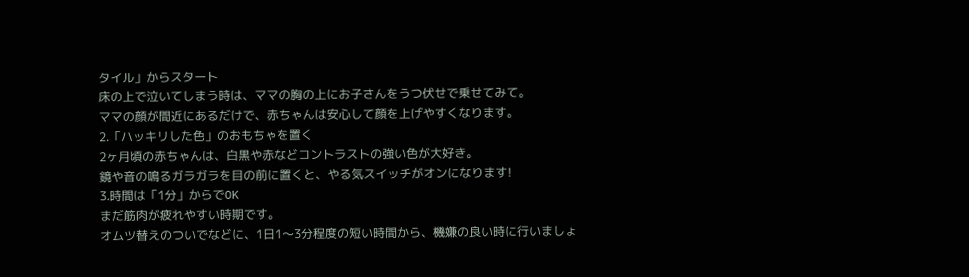タイル」からスタート
床の上で泣いてしまう時は、ママの胸の上にお子さんをうつ伏せで乗せてみて。
ママの顔が間近にあるだけで、赤ちゃんは安心して顔を上げやすくなります。
2.「ハッキリした色」のおもちゃを置く
2ヶ月頃の赤ちゃんは、白黒や赤などコントラストの強い色が大好き。
鏡や音の鳴るガラガラを目の前に置くと、やる気スイッチがオンになります!
3.時間は「1分」からでOK
まだ筋肉が疲れやすい時期です。
オムツ替えのついでなどに、1日1〜3分程度の短い時間から、機嫌の良い時に行いましょ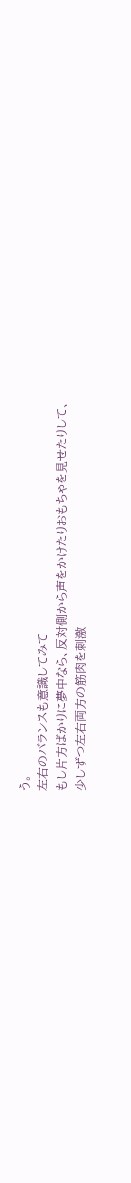う。
左右のバランスも意識してみて
もし片方ばかりに夢中なら、反対側から声をかけたりおもちゃを見せたりして、
少しずつ左右両方の筋肉を刺激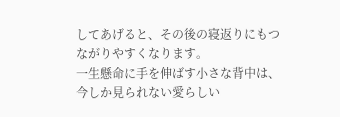してあげると、その後の寝返りにもつながりやすくなります。
一生懸命に手を伸ばす小さな背中は、今しか見られない愛らしい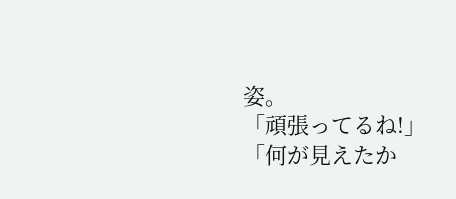姿。
「頑張ってるね!」「何が見えたか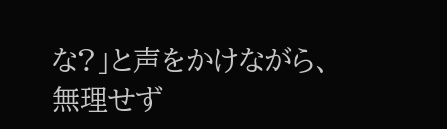な?」と声をかけながら、
無理せず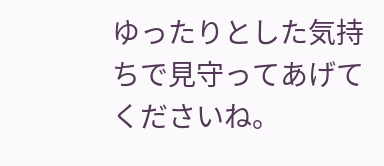ゆったりとした気持ちで見守ってあげてくださいね。